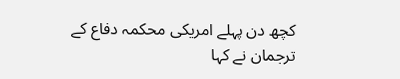کچھ دن پہلے امریکی محکمہ دفاع کے ترجمان نے کہا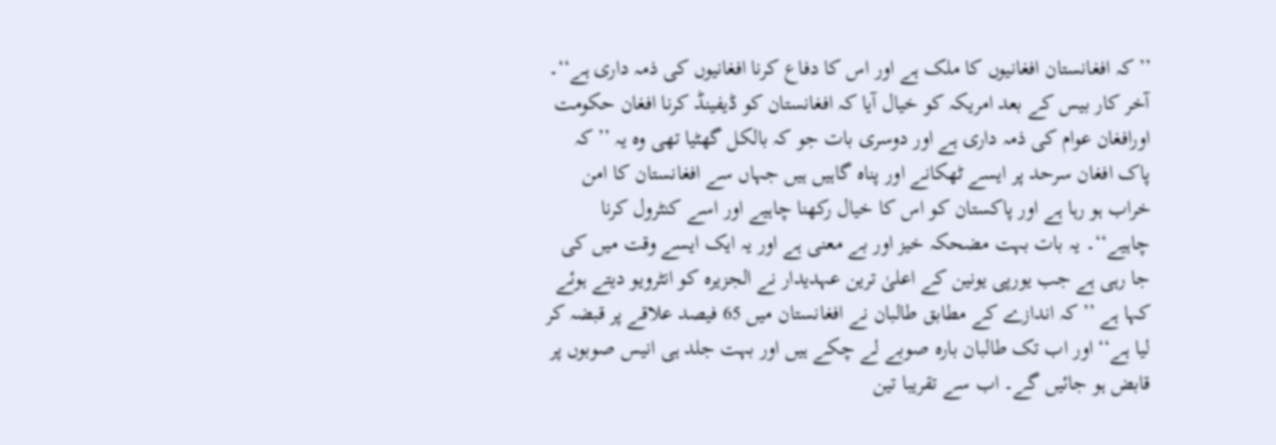’’کہ افغانستان افغانیوں کا ملک ہے اور اس کا دفاع کرنا افغانیوں کی ذمہ داری ہے‘‘۔ آخر کار بیس کے بعد امریکہ کو خیال آیا کہ افغانستان کو ڈیفینڈ کرنا افغان حکومت اورافغان عوام کی ذمہ داری ہے اور دوسری بات جو کہ بالکل گھٹیا تھی وہ یہ ’’کہ پاک افغان سرحد پر ایسے ٹھکانے اور پناہ گاہیں ہیں جہاں سے افغانستان کا امن خراب ہو رہا ہے اور پاکستان کو اس کا خیال رکھنا چاہیے اور اسے کنٹرول کرنا چاہیے‘‘۔ یہ بات بہت مضحکہ خیز اور بے معنی ہے اور یہ ایک ایسے وقت میں کی جا رہی ہے جب یورپی یونین کے اعلیٰ ترین عہدیدار نے الجزیرہ کو انٹرویو دیتے ہوئے کہا ہے ’’کہ اندازے کے مطابق طالبان نے افغانستان میں 65 فیصد علاقے پر قبضہ کر لیا ہے‘‘ اور اب تک طالبان بارہ صوبے لے چکے ہیں اور بہت جلد ہی انیس صوبوں پر قابض ہو جائیں گے۔ اب سے تقریبا تین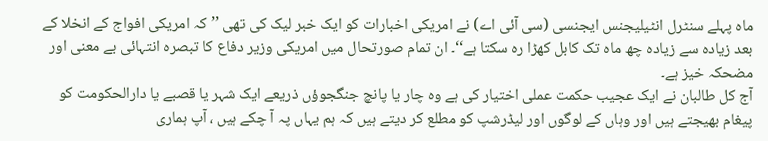ماہ پہلے سنٹرل انٹیلیجنس ایجنسی (سی آئی اے) نے امریکی اخبارات کو ایک خبر لیک کی تھی ’’کہ امریکی افواج کے انخلا کے بعد زیادہ سے زیادہ چھ ماہ تک کابل کھڑا رہ سکتا ہے‘‘۔ ان تمام صورتحال میں امریکی وزیر دفاع کا تبصرہ انتہائی بے معنی اور مضحکہ خیز ہے۔
آج کل طالبان نے ایک عجیب حکمت عملی اختیار کی ہے وہ چار یا پانچ جنگجوؤں ذریعے ایک شہر یا قصبے یا دارالحکومت کو پیغام بھیجتے ہیں اور وہاں کے لوگوں اور لیڈرشپ کو مطلع کر دیتے ہیں کہ ہم یہاں پہ آ چکے ہیں ، آپ ہماری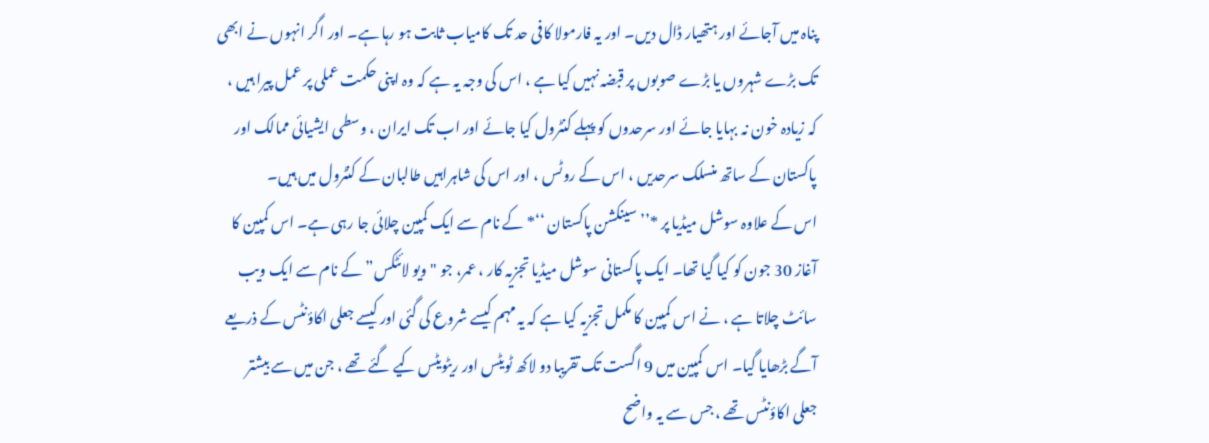پناہ میں آجائے اور ہتھیار ڈال دیں۔ اور یہ فارمولا کافی حد تک کامیاب ثابت ہو رہا ہے۔ اور اگر انہوں نے ابھی تک بڑے شہروں یا بڑے صوبوں پر قبضہ نہیں کیا ہے ، اس کی وجہ یہ ہے کہ وہ اپنی حکمت عملی پر عمل پیرا ہیں ، کہ زیادہ خون نہ بہایا جائے اور سرحدوں کو پہلے کنٹرول کیا جائے اور اب تک ایران ، وسطی ایشیائی ممالک اور پاکستان کے ساتھ منسلک سرحدیں ، اس کے روٹس ، اور اس کی شاہراہیں طالبان کے کنٹرول میں ہیں۔
اس کے علاوہ سوشل میڈیا پر *’’ سینکشن پاکستان ‘‘* کے نام سے ایک کمپین چلائی جا رہی ہے۔ اس کمپین کا آغاز 30 جون کو کیا گیا تھا۔ ایک پاکستانی سوشل میڈیا تجزیہ کار ، عمر، جو "ویو لائٹکس” کے نام سے ایک ویب سائٹ چلاتا ہے ، نے اس کمپین کا مکمل تجزیہ کیا ہے کہ یہ مہم کیسے شروع کی گئی اور کیسے جعلی اکاؤنٹس کے ذریعے آگے بڑھایا گیا۔ اس کمپین میں 9 اگست تک تقریبا دو لاکھ ٹویٹس اور ریٹویٹس کیے گئے تھے ، جن میں سے بیشتر جعلی اکاؤنٹس تھے ، جس سے یہ واضح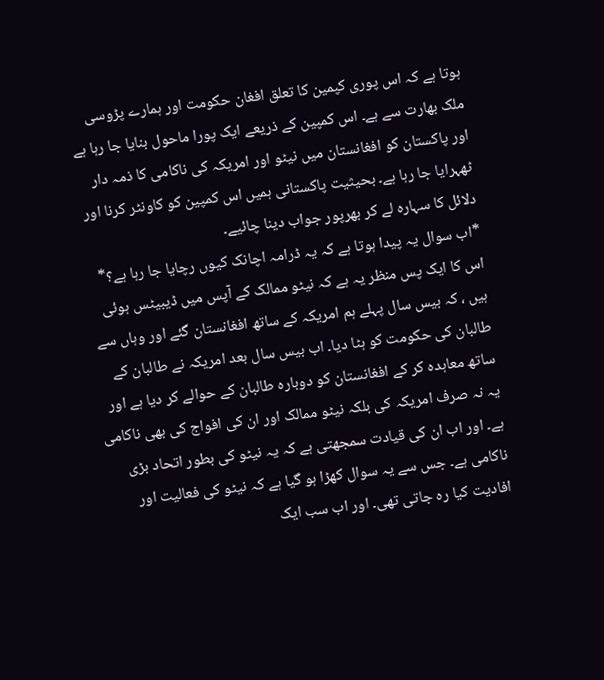ہوتا ہے کہ اس پوری کپمین کا تعلق افغان حکومت اور ہمارے پڑوسی ملک بھارت سے ہے۔ اس کمپین کے ذریعے ایک پورا ماحول بنایا جا رہا ہے اور پاکستان کو افغانستان میں نیٹو اور امریکہ کی ناکامی کا ذمہ دار ٹھہرایا جا رہا ہے۔ بحیثیت پاکستانی ہمیں اس کمپین کو کاونٹر کرنا اور دلائل کا سہارہ لے کر بھرپور جواب دینا چائیے۔
*اب سوال یہ پیدا ہوتا ہے کہ یہ ڈرامہ اچانک کیوں رچایا جا رہا ہے؟* اس کا ایک پس منظر یہ ہے کہ نیٹو ممالک کے آپس میں ڈیبیٹس ہوئی ہیں ، کہ بیس سال پہلے ہم امریکہ کے ساتھ افغانستان گئے اور وہاں سے طالبان کی حکومت کو ہٹا دیا۔ اب بیس سال بعد امریکہ نے طالبان کے ساتھ معاہدہ کر کے افغانستان کو دوبارہ طالبان کے حوالے کر دیا ہے اور یہ نہ صرف امریکہ کی بلکہ نیٹو ممالک اور ان کی افواج کی بھی ناکامی ہے۔ اور اب ان کی قیادت سمجھتی ہے کہ یہ نیٹو کی بطور اتحاد بڑی ناکامی ہے۔ جس سے یہ سوال کھڑا ہو گیا ہے کہ نیٹو کی فعالیت اور افادیت کیا رہ جاتی تھی۔ اور اب سب ایک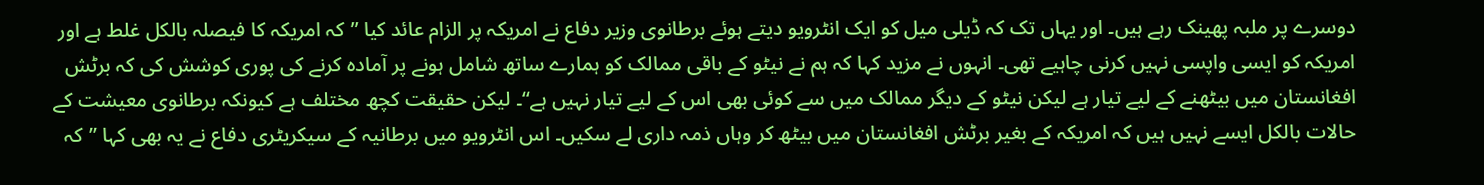دوسرے پر ملبہ پھینک رہے ہیں۔ اور یہاں تک کہ ڈیلی میل کو ایک انٹرویو دیتے ہوئے برطانوی وزیر دفاع نے امریکہ پر الزام عائد کیا ’’کہ امریکہ کا فیصلہ بالکل غلط ہے اور امریکہ کو ایسی واپسی نہیں کرنی چاہیے تھی۔ انہوں نے مزید کہا کہ ہم نے نیٹو کے باقی ممالک کو ہمارے ساتھ شامل ہونے پر آمادہ کرنے کی پوری کوشش کی کہ برٹش افغانستان میں بیٹھنے کے لیے تیار ہے لیکن نیٹو کے دیگر ممالک میں سے کوئی بھی اس کے لیے تیار نہیں ہے‘‘۔ لیکن حقیقت کچھ مختلف ہے کیونکہ برطانوی معیشت کے حالات بالکل ایسے نہیں ہیں کہ امریکہ کے بغیر برٹش افغانستان میں بیٹھ کر وہاں ذمہ داری لے سکیں۔ اس انٹرویو میں برطانیہ کے سیکریٹری دفاع نے یہ بھی کہا ’’کہ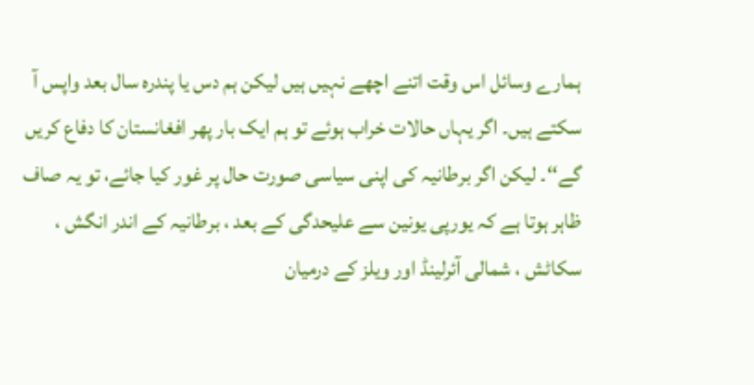ہمارے وسائل اس وقت اتنے اچھے نہیں ہیں لیکن ہم دس یا پندرہ سال بعد واپس آ سکتے ہیں۔ اگر یہاں حالات خراب ہوئے تو ہم ایک بار پھر افغانستان کا دفاع کریں گے‘‘۔ لیکن اگر برطانیہ کی اپنی سیاسی صورت حال پر غور کیا جائے، تو یہ صاف ظاہر ہوتا ہے کہ یورپی یونین سے علیحدگی کے بعد ، برطانیہ کے اندر انگش ، سکاٹش ، شمالی آئرلینڈ اور ویلز کے درمیان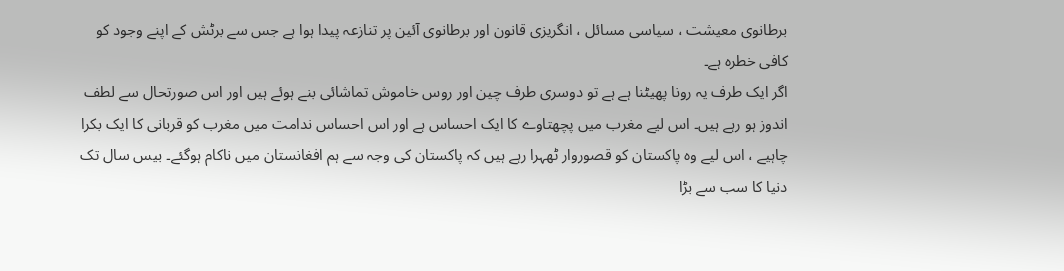برطانوی معیشت ، سیاسی مسائل ، انگریزی قانون اور برطانوی آئین پر تنازعہ پیدا ہوا ہے جس سے برٹش کے اپنے وجود کو کافی خطرہ ہے۔
اگر ایک طرف یہ رونا پھیٹنا ہے ہے تو دوسری طرف چین اور روس خاموش تماشائی بنے ہوئے ہیں اور اس صورتحال سے لطف اندوز ہو رہے ہیں۔ اس لیے مغرب میں پچھتاوے کا ایک احساس ہے اور اس احساس ندامت میں مغرب کو قربانی کا ایک بکرا چاہیے ، اس لیے وہ پاکستان کو قصوروار ٹھہرا رہے ہیں کہ پاکستان کی وجہ سے ہم افغانستان میں ناکام ہوگئے۔ بیس سال تک دنیا کا سب سے بڑا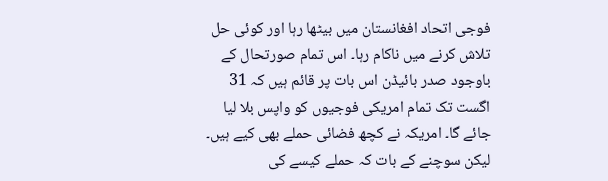فوجی اتحاد افغانستان میں بیٹھا رہا اور کوئی حل تلاش کرنے میں ناکام رہا۔ اس تمام صورتحال کے باوجود صدر بائیڈن اس بات پر قائم ہیں کہ 31 اگست تک تمام امریکی فوجیوں کو واپس بلا لیا جائے گا۔ امریکہ نے کچھ فضائی حملے بھی کیے ہیں۔ لیکن سوچنے کے بات کہ حملے کیسے کی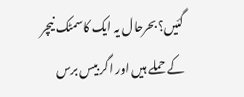گئیں؟ بحرحال یہ ایک کاسمٹک نیچر کے حملے ہیں اور اگر بیس برس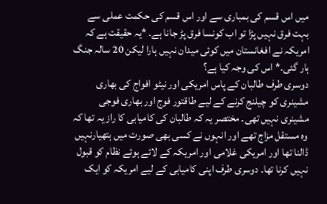میں اس قسم کی بمباری سے اور اس قسم کی حکمت عملی سے بہت فرق نہیں پڑا تو اب کونسا فرق پڑ جانا ہے۔ *یہ حقیقت ہے کہ امریکہ نے افغانستان میں کوئی میدان نہیں ہارا لیکن 20 سالہ جنگ ہار گئی۔* اس کی وجہ کیا ہے؟
دوسری طرف طالبان کے پاس امریکی اور نیٹو افواج کی بھاری مشینری کو چیلنج کرنے کے لیے طاقتور فوج اور بھاری فوجی مشینری نہیں تھی۔ مختصر یہ کہ طالبان کی کامیابی کا راز یہ تھا کہ وہ مستقل مزاج تھے اور انہوں نے کسی بھی صورت میں ہتھیارنہیں ڈالنا تھا اور امریکی غلامی اور امریکہ کے لائے ہوئے نظام کو قبول نہیں کرنا تھا۔ دوسری طرف اپنی کامیابی کے لیے امریکہ کو ایک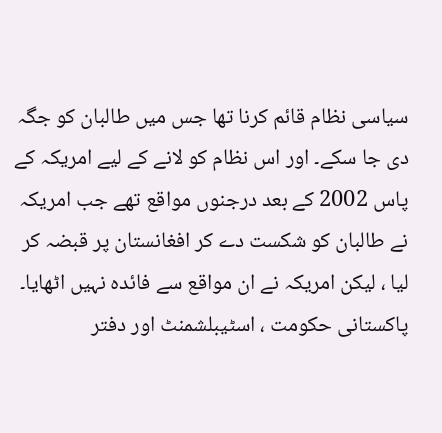سیاسی نظام قائم کرنا تھا جس میں طالبان کو جگہ دی جا سکے۔ اور اس نظام کو لانے کے لیے امریکہ کے پاس 2002 کے بعد درجنوں مواقع تھے جب امریکہ نے طالبان کو شکست دے کر افغانستان پر قبضہ کر لیا ، لیکن امریکہ نے ان مواقع سے فائدہ نہیں اٹھایا۔ پاکستانی حکومت ، اسٹیبلشمنٹ اور دفتر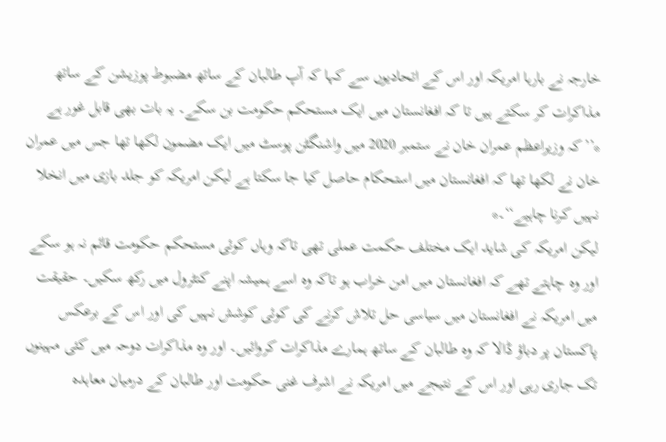خارجہ نے بارہا امریکہ اور اس کے اتحادیوں سے کہا کہ آپ طالبان کے ساتھ مضبوط پوزیشن کے ساتھ مذاکرات کر سکتے ہیں تا کہ افغانستان میں ایک مستحکم حکومت بن سکے۔ یہ بات بھی قابل غور ہے *’’کہ وزیراعظم عمران خان نے ستمبر 2020 میں واشنگٹن پوسٹ میں ایک مضمون لکھا تھا جس میں عمران خان نے لکھا تھا کہ افغانستان میں استحکام حاصل کیا جا سکتا ہے لیکن امریکہ کو جلد بازی میں انخلا نہیں کرنا چاہیے‘‘۔*
لیکن امریکہ کی شاید ایک مختلف حکمت عملی تھی تاکہ وہاں کوئی مستحکم حکومت قائم نہ ہو سکے اور وہ چاہتے تھے کہ افغانستان میں امن خراب ہو تاکہ وہ اسے ہمیشہ اپنے کنٹرول میں رکھ سکیں۔ حقیقت میں امریکہ نے افغانستان میں سیاسی حل تلاش کرنے کی کوئی کوشش نہیں کی اور اس کے برعکس پاکستان پر دباؤ ڈالا کہ وہ طالبان کے ساتھ ہمارے مذاکرات کروائیں۔ اور وہ مذاکرات دوحہ میں کئی مہینوں تک جاری رہی اور اس کے نتیجے میں امریکہ نے اشرف غنی حکومت اور طالبان کے درمیان معاہدہ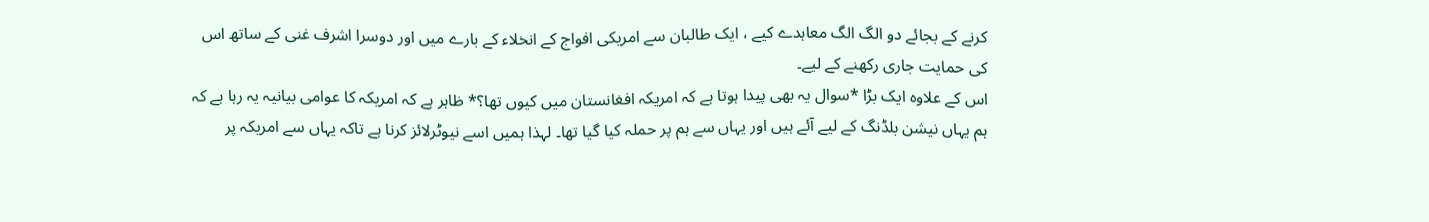کرنے کے بجائے دو الگ الگ معاہدے کیے ، ایک طالبان سے امریکی افواج کے انخلاء کے بارے میں اور دوسرا اشرف غنی کے ساتھ اس کی حمایت جاری رکھنے کے لیے۔
اس کے علاوہ ایک بڑا *سوال یہ بھی پیدا ہوتا ہے کہ امریکہ افغانستان میں کیوں تھا؟* ظاہر ہے کہ امریکہ کا عوامی بیانیہ یہ رہا ہے کہ ہم یہاں نیشن بلڈنگ کے لیے آئے ہیں اور یہاں سے ہم پر حملہ کیا گیا تھا۔ لہذا ہمیں اسے نیوٹرلائز کرنا ہے تاکہ یہاں سے امریکہ پر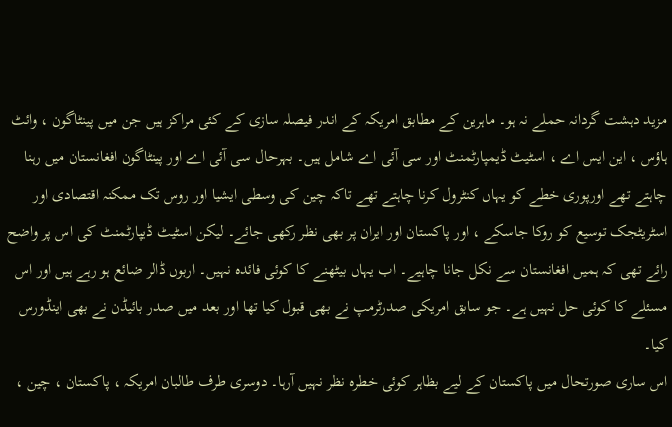مزید دہشت گردانہ حملے نہ ہو۔ ماہرین کے مطابق امریکہ کے اندر فیصلہ سازی کے کئی مراکز ہیں جن میں پینٹاگون ، وائٹ ہاؤس ، این ایس اے ، اسٹیٹ ڈیمپارٹمنٹ اور سی آئی اے شامل ہیں۔ بہرحال سی آئی اے اور پینٹاگون افغانستان میں رہنا چاہتے تھے اورپوری خطے کو یہاں کنٹرول کرنا چاہتے تھے تاکہ چین کی وسطی ایشیا اور روس تک ممکنہ اقتصادی اور اسٹریٹجک توسیع کو روکا جاسکے ، اور پاکستان اور ایران پر بھی نظر رکھی جائے۔ لیکن اسٹیٹ ڈیپارٹمنٹ کی اس پر واضح رائے تھی کہ ہمیں افغانستان سے نکل جانا چاہیے۔ اب یہاں بیٹھنے کا کوئی فائدہ نہیں۔ اربوں ڈالر ضائع ہو رہے ہیں اور اس مسئلے کا کوئی حل نہیں ہے۔ جو سابق امریکی صدرٹرمپ نے بھی قبول کیا تھا اور بعد میں صدر بائیڈن نے بھی اینڈورس کیا۔
اس ساری صورتحال میں پاکستان کے لیے بظاہر کوئی خطرہ نظر نہیں آرہا۔ دوسری طرف طالبان امریکہ ، پاکستان ، چین ،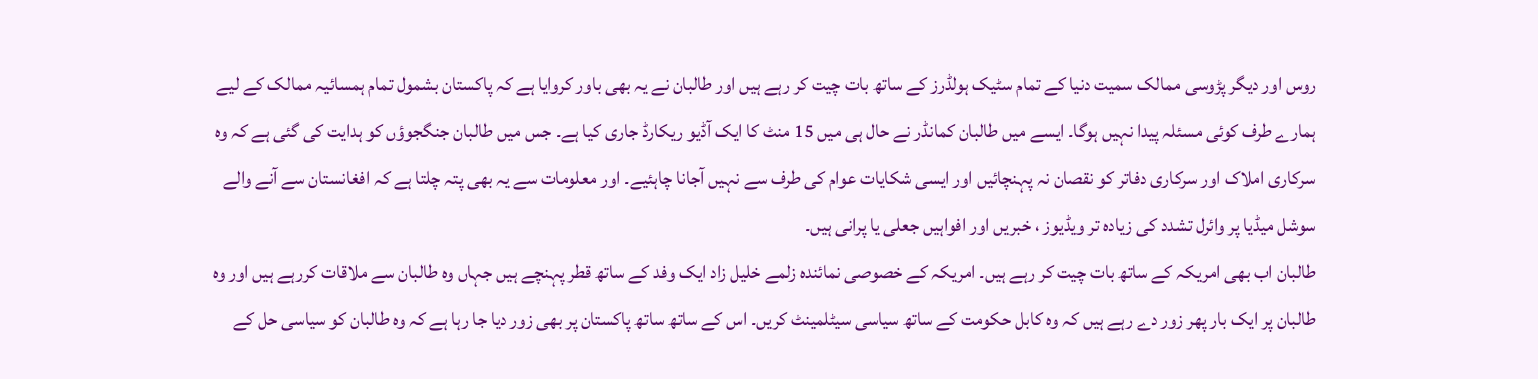روس اور دیگر پڑوسی ممالک سمیت دنیا کے تمام سٹیک ہولڈرز کے ساتھ بات چیت کر رہے ہیں اور طالبان نے یہ بھی باور کروایا ہے کہ پاکستان بشمول تمام ہمسائیہ ممالک کے لیے ہمارے طرف کوئی مسئلہ پیدا نہیں ہوگا۔ ایسے میں طالبان کمانڈر نے حال ہی میں 15 منٹ کا ایک آڈیو ریکارڈ جاری کیا ہے۔ جس میں طالبان جنگجوؤں کو ہدایت کی گئی ہے کہ وہ سرکاری املاک اور سرکاری دفاتر کو نقصان نہ پہنچائیں اور ایسی شکایات عوام کی طرف سے نہیں آجانا چاہئیے۔ اور معلومات سے یہ بھی پتہ چلتا ہے کہ افغانستان سے آنے والے سوشل میڈیا پر وائرل تشدد کی زیادہ تر ویڈیوز ، خبریں اور افواہیں جعلی یا پرانی ہیں۔
طالبان اب بھی امریکہ کے ساتھ بات چیت کر رہے ہیں۔ امریکہ کے خصوصی نمائندہ زلمے خلیل زاد ایک وفد کے ساتھ قطر پہنچے ہیں جہاں وہ طالبان سے ملاقات کررہے ہیں اور وہ طالبان پر ایک بار پھر زور دے رہے ہیں کہ وہ کابل حکومت کے ساتھ سیاسی سیٹلمینٹ کریں۔ اس کے ساتھ ساتھ پاکستان پر بھی زور دیا جا رہا ہے کہ وہ طالبان کو سیاسی حل کے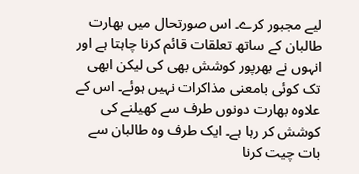لیے مجبور کرے۔ اس صورتحال میں بھارت طالبان کے ساتھ تعلقات قائم کرنا چاہتا ہے اور انہوں نے بھرپور کوشش بھی کی لیکن ابھی تک کوئی بامعنی مذاکرات نہیں ہوئے۔ اس کے علاوہ بھارت دونوں طرف سے کھیلنے کی کوشش کر رہا ہے۔ ایک طرف وہ طالبان سے بات چیت کرنا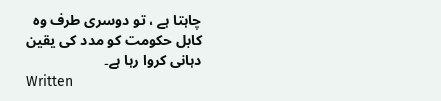چاہتا ہے ، تو دوسری طرف وہ کابل حکومت کو مدد کی یقین دہانی کروا رہا ہے۔
Written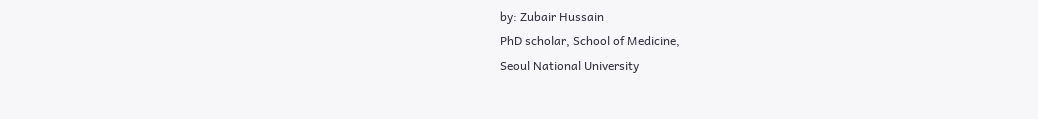by: Zubair Hussain
PhD scholar, School of Medicine,
Seoul National University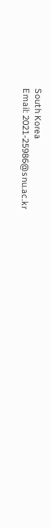South Korea
Email: 2021-25986@snu.ac.kr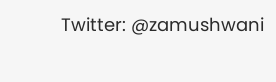Twitter: @zamushwani